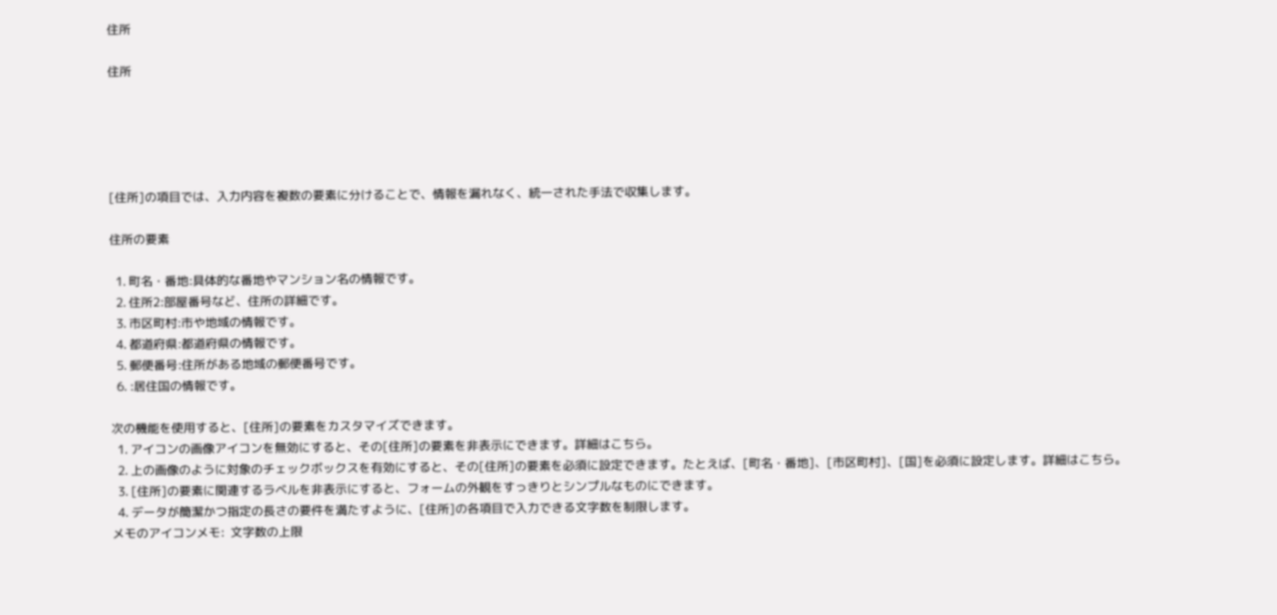住所

住所





[住所]の項目では、入力内容を複数の要素に分けることで、情報を漏れなく、統一された手法で収集します。

住所の要素

  1. 町名・番地:具体的な番地やマンション名の情報です。
  2. 住所2:部屋番号など、住所の詳細です。
  3. 市区町村:市や地域の情報です。
  4. 都道府県:都道府県の情報です。
  5. 郵便番号:住所がある地域の郵便番号です。
  6. :居住国の情報です。

次の機能を使用すると、[住所]の要素をカスタマイズできます。
  1. アイコンの画像アイコンを無効にすると、その[住所]の要素を非表示にできます。詳細はこちら。
  2. 上の画像のように対象のチェックボックスを有効にすると、その[住所]の要素を必須に設定できます。たとえば、[町名・番地]、[市区町村]、[国]を必須に設定します。詳細はこちら。
  3. [住所]の要素に関連するラベルを非表示にすると、フォームの外観をすっきりとシンプルなものにできます。
  4. データが簡潔かつ指定の長さの要件を満たすように、[住所]の各項目で入力できる文字数を制限します。
メモのアイコンメモ:  文字数の上限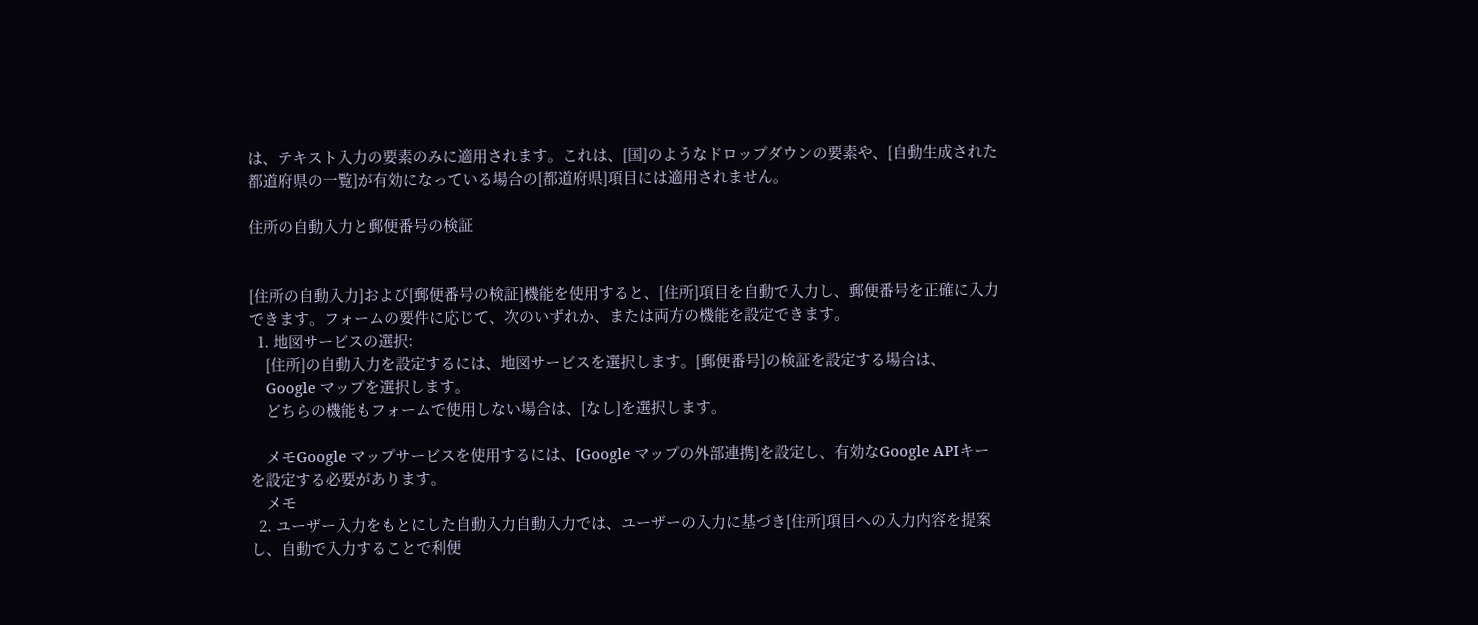は、テキスト入力の要素のみに適用されます。これは、[国]のようなドロップダウンの要素や、[自動生成された都道府県の一覧]が有効になっている場合の[都道府県]項目には適用されません。

住所の自動入力と郵便番号の検証


[住所の自動入力]および[郵便番号の検証]機能を使用すると、[住所]項目を自動で入力し、郵便番号を正確に入力できます。フォームの要件に応じて、次のいずれか、または両方の機能を設定できます。
  1. 地図サービスの選択:
    [住所]の自動入力を設定するには、地図サービスを選択します。[郵便番号]の検証を設定する場合は、
    Google マップを選択します。
    どちらの機能もフォームで使用しない場合は、[なし]を選択します。

    メモGoogle マップサービスを使用するには、[Google マップの外部連携]を設定し、有効なGoogle APIキーを設定する必要があります。
    メモ
  2. ユーザー入力をもとにした自動入力自動入力では、ユーザーの入力に基づき[住所]項目への入力内容を提案し、自動で入力することで利便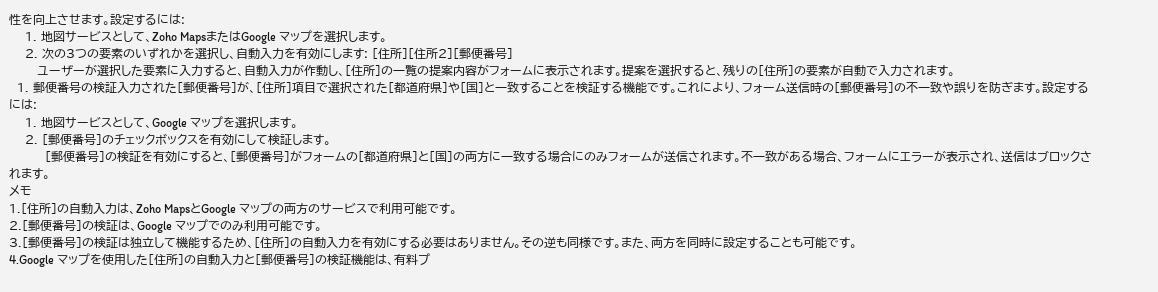性を向上させます。設定するには:
    1. 地図サービスとして、Zoho MapsまたはGoogle マップを選択します。
    2. 次の3つの要素のいずれかを選択し、自動入力を有効にします: [住所][住所2][郵便番号]
       ユーザーが選択した要素に入力すると、自動入力が作動し、[住所]の一覧の提案内容がフォームに表示されます。提案を選択すると、残りの[住所]の要素が自動で入力されます。
  1. 郵便番号の検証入力された[郵便番号]が、[住所]項目で選択された[都道府県]や[国]と一致することを検証する機能です。これにより、フォーム送信時の[郵便番号]の不一致や誤りを防ぎます。設定するには:
    1. 地図サービスとして、Google マップを選択します。
    2. [郵便番号]のチェックボックスを有効にして検証します。
         [郵便番号]の検証を有効にすると、[郵便番号]がフォームの[都道府県]と[国]の両方に一致する場合にのみフォームが送信されます。不一致がある場合、フォームにエラーが表示され、送信はブロックされます。
メモ
1.[住所]の自動入力は、Zoho MapsとGoogle マップの両方のサービスで利用可能です。
2.[郵便番号]の検証は、Google マップでのみ利用可能です。
3.[郵便番号]の検証は独立して機能するため、[住所]の自動入力を有効にする必要はありません。その逆も同様です。また、両方を同時に設定することも可能です。
4.Google マップを使用した[住所]の自動入力と[郵便番号]の検証機能は、有料プ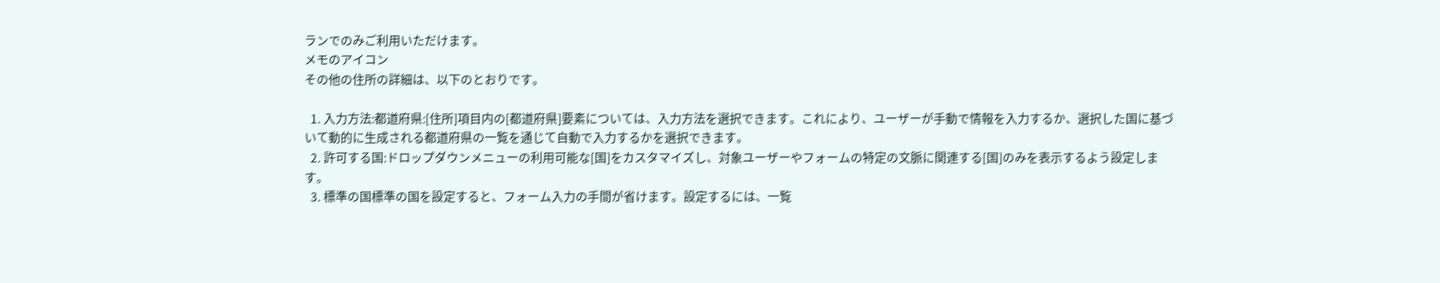ランでのみご利用いただけます。
メモのアイコン
その他の住所の詳細は、以下のとおりです。

  1. 入力方法:都道府県:[住所]項目内の[都道府県]要素については、入力方法を選択できます。これにより、ユーザーが手動で情報を入力するか、選択した国に基づいて動的に生成される都道府県の一覧を通じて自動で入力するかを選択できます。
  2. 許可する国:ドロップダウンメニューの利用可能な[国]をカスタマイズし、対象ユーザーやフォームの特定の文脈に関連する[国]のみを表示するよう設定します。
  3. 標準の国標準の国を設定すると、フォーム入力の手間が省けます。設定するには、一覧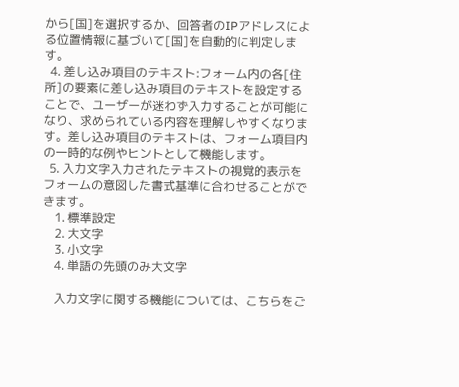から[国]を選択するか、回答者のIPアドレスによる位置情報に基づいて[国]を自動的に判定します。
  4. 差し込み項目のテキスト:フォーム内の各[住所]の要素に差し込み項目のテキストを設定することで、ユーザーが迷わず入力することが可能になり、求められている内容を理解しやすくなります。差し込み項目のテキストは、フォーム項目内の一時的な例やヒントとして機能します。
  5. 入力文字入力されたテキストの視覚的表示をフォームの意図した書式基準に合わせることができます。
    1. 標準設定
    2. 大文字
    3. 小文字
    4. 単語の先頭のみ大文字

    入力文字に関する機能については、こちらをご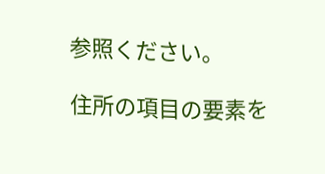参照ください。

住所の項目の要素を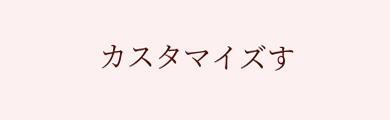カスタマイズす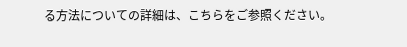る方法についての詳細は、こちらをご参照ください。